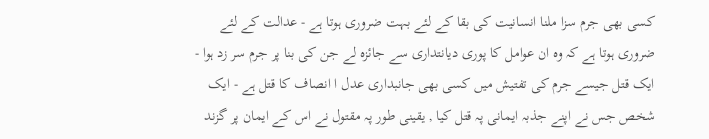کسی بھی جرم سزا ملنا انسانیت کی بقا کے لئے بہت ضروری ہوتا ہے - عدالت کے لئے ضروری ہوتا ہے کہ وہ ان عوامل کا پوری دیانتداری سے جائزہ لے جن کی بنا پر جرم سر زد ہوا - ایک قتل جیسے جرم کی تفتیش میں کسی بھی جانبداری عدل ا انصاف کا قتل ہے - ایک شخص جس نے اپنے جذبہ ایمانی پہ قتل کیا , یقینی طور پہ مقتول نے اس کے ایمان پر گزند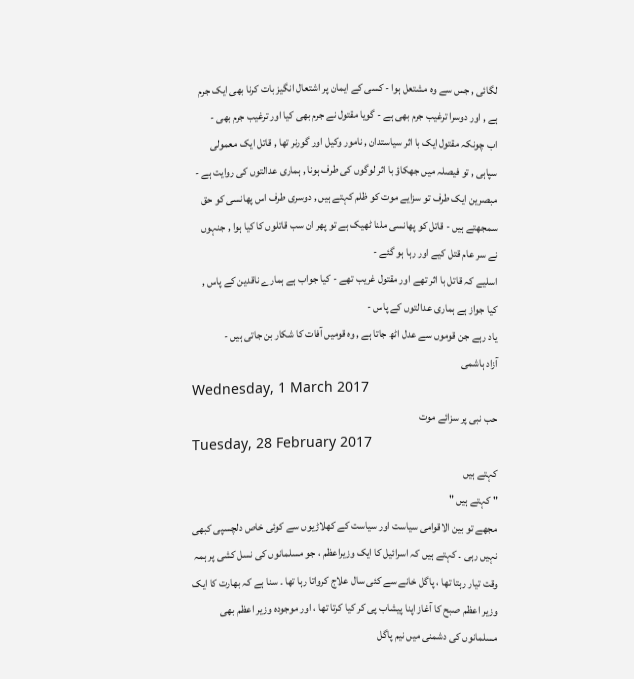لگائی , جس سے وہ مشتعل ہوا - کسی کے ایمان پر اشتعال انگیز بات کرنا بھی ایک جرم ہے , اور دوسرا ترغیب جرم بھی ہے - گویا مقتول نے جرم بھی کیا اور ترغیب جرم بھی -
اب چونکہ مقتول ایک با اثر سیاستدان , نامور وکیل اور گورنر تھا , قاتل ایک معمولی سپاہی , تو فیصلہ میں جھکاؤ با اثر لوگوں کی طرف ہونا , ہماری عدالتوں کی روایت ہے -
مبصرین ایک طرف تو سزایے موت کو ظلم کہتے ہیں , دوسری طرف اس پھانسی کو حق سمجھتے ہیں - قاتل کو پھانسی ملنا ٹھیک ہے تو پھر ان سب قاتلوں کا کیا ہوا , جنہوں نے سر عام قتل کیے اور رہا ہو گئے -
اسلیے کہ قاتل با اثر تھے اور مقتول غریب تھے - کیا جواب ہے ہمارے ناقدین کے پاس , کیا جواز ہے ہماری عدالتوں کے پاس -
یاد رہے جن قوموں سے عدل اٹھ جاتا ہے , وہ قومیں آفات کا شکار بن جاتی ہیں -
آزاد ہاشمی
Wednesday, 1 March 2017
حب نبی پر سزائے موت
Tuesday, 28 February 2017
کہتے ہیں
" کہتے ہیں "
مجھے تو بین الاقوامی سیاست اور سیاست کے کھلاڑیوں سے کوئی خاص دلچسپی کبھی نہیں رہی ۔ کہتے ہیں کہ اسرائیل کا ایک وزیراعظم ، جو مسلمانوں کی نسل کشی پر ہمہ وقت تیار رہتا تھا ، پاگل خانے سے کئی سال علاج کرواتا رہا تھا ۔ سنا ہے کہ بھارت کا ایک وزیر اعظم صبح کا آغاز اپنا پیشاب پی کر کیا کرتا تھا ، اور موجودہ وزیر اعظم بھی مسلمانوں کی دشمنی میں نیم پاگل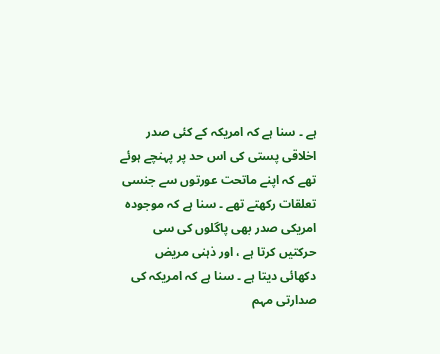ہے ۔ سنا ہے کہ امریکہ کے کئی صدر اخلاقی پستی کی اس حد پر پہنچے ہوئے تھے کہ اپنے ماتحت عورتوں سے جنسی تعلقات رکھتے تھے ۔ سنا ہے کہ موجودہ امریکی صدر بھی پاگلوں کی سی حرکتیں کرتا ہے ، اور ذہنی مریض دکھائی دیتا ہے ۔ سنا ہے کہ امریکہ کی صدارتی مہم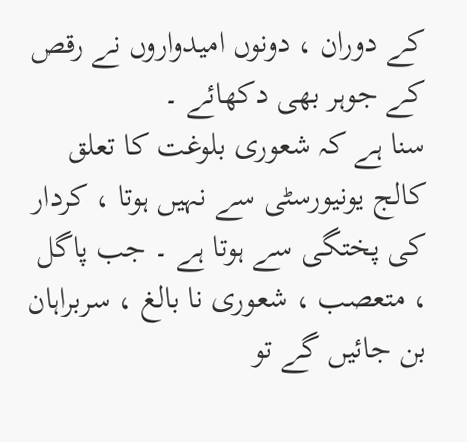کے دوران ، دونوں امیدواروں نے رقص کے جوہر بھی دکھائے ۔
سنا ہے کہ شعوری بلوغت کا تعلق کالج یونیورسٹی سے نہیں ہوتا ، کردار کی پختگی سے ہوتا ہے ۔ جب پاگل ، متعصب ، شعوری نا بالغ ، سربراہان بن جائیں گے تو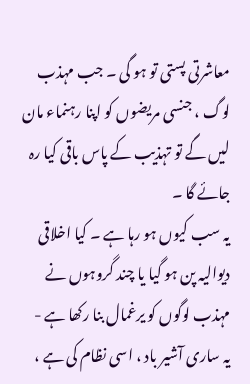معاشرتی پستی تو ہو گی ۔ جب مہذب لوگ ، جنسی مریضوں کو اپنا رہنماء مان لیں گے تو تہذیب کے پاس باقی کیا رہ جائے گا ۔
یہ سب کیوں ہو رہا ہے ۔ کیا اخلاقی دیوالیہ پن ہو گیا یا چند گروہوں نے مہذب لوگوں کو یرغمال بنا رکھا ہے -
یہ ساری آشیر باد ، اسی نظام کی ہے ،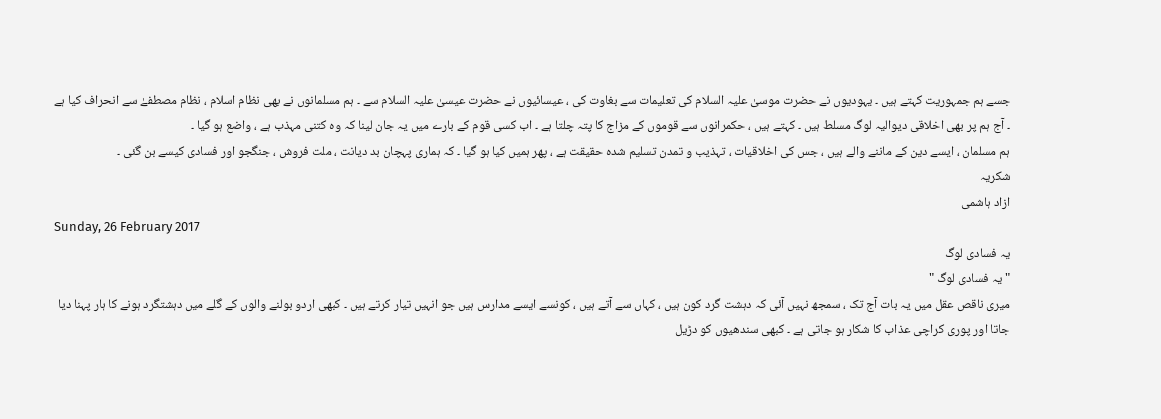جسے ہم جمہوریت کہتے ہیں ۔ یہودیوں نے حضرت موسیٰ علیہ السلام کی تعلیمات سے بغاوت کی ، عیسائیوں نے حضرت عیسیٰ علیہ السلام سے ۔ ہم مسلمانوں نے بھی نظام اسلام ، نظام مصطفےٰ سے انحراف کیا ہے ۔ آج ہم پر بھی اخلاقی دیوالیہ لوگ مسلط ہیں ۔ کہتے ہیں ، حکمرانوں سے قوموں کے مزاج کا پتہ چلتا ہے ۔ اب کسی قوم کے بارے میں یہ جان لینا کہ وہ کتنی مہذب ہے ، واضع ہو گیا ۔
ہم مسلمان ، ایسے دین کے ماننے والے ہیں ، جس کی اخلاقیات ، تہذیب و تمدن تسلیم شدہ حقیقت ہے ، پھر ہمیں کیا ہو گیا ۔ کہ ہماری پہچان بد دیانت ، ملت فروش ، جنگجو اور فسادی کیسے بن گئی ۔
شکریہ
ازاد ہاشمی
Sunday, 26 February 2017
یہ فسادی لوگ
" یہ فسادی لوگ "
میری ناقص عقل میں یہ بات آج تک ، سمجھ نہیں آئی کہ دہشت گرد کون ہیں ، کہاں سے آتے ہیں ، کونسے ایسے مدارس ہیں جو انہیں تیار کرتے ہیں ۔ کبھی اردو بولنے والوں کے گلے میں دہشتگرد ہونے کا ہار پہنا دیا جاتا اور پوری کراچی عذاب کا شکار ہو جاتی ہے ۔ کبھی سندھیوں کو دڑیل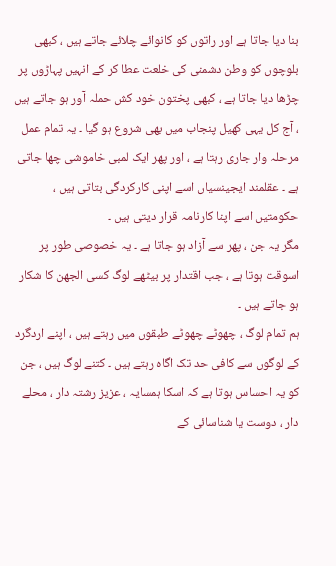بنا دیا جاتا ہے اور راتوں کو کانوائے چلائے جاتے ہیں ، کبھی بلوچوں کو وطن دشمنی کی خلعت عطا کر کے انہیں پہاڑوں پر چڑھا دیا جاتا ہے ، کبھی پختون خود کش حملہ آور ہو جاتے ہیں ، آج کل یہی کھیل پنجاب میں بھی شروع ہو گیا ۔ یہ تمام عمل مرحلہ وار جاری رہتا ہے ، اور پھر ایک لمبی خاموشی چھا جاتی ہے ۔ عقلمند ایجینسیاں اسے اپنی کارکردگی بتاتی ہیں ، حکومتیں اسے اپنا کارنامہ قرار دیتی ہیں ۔
مگر یہ جن ، پھر سے آزاد ہو جاتا ہے ۔ یہ خصوصی طور پر اسوقت ہوتا ہے ، جب اقتدار پر بیٹھے لوگ کسی الجھن کا شکار ہو جاتے ہیں ۔
ہم تمام لوگ ، چھوٹے چھوٹے طبقوں میں رہتے ہیں ، اپنے اردگرد کے لوگوں سے کافی حد تک اگاہ رہتے ہیں ۔ کتنے لوگ ہیں ، جن کو یہ احساس ہوتا ہے کہ اسکا ہمسایہ ، عزیز رشتہ دار ، محلے دار ، دوست یا شناسائی کے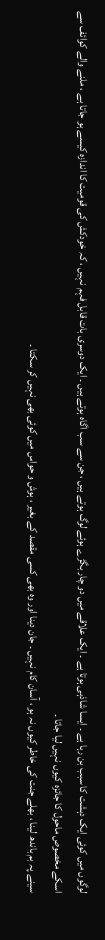لوگوں میں کوئی ایک دہشت کا سبب بن رہا ہے ۔ ایسا شاذہی ہوتا ہے ۔ ایک علاقے میں دو چار بگڑے ہوئے لوگ ہوتے ہیں ، جن سے سب اگاہ ہوتے ہیں ۔ ایک دوسری بات قابل فہم نہیں ، کہ خودکش کی قومیت کا اندازہ کیسے ہو جاتا ہے ، ملنے والے کوائف سے اسکے مخصوص ماحول کا جائزہ کیوں نہیں لیا جاتا ۔
سینے پہ بم باندھ لینا ، بھلے جنت کی خاطر کیوں نہ ہو ، آسان کام نہیں ۔ جان دینا اور وہ بھی کسی مقصد کے بغیر ، ہوش و حواس میں کوئی بھی نہیں کر سکتا ۔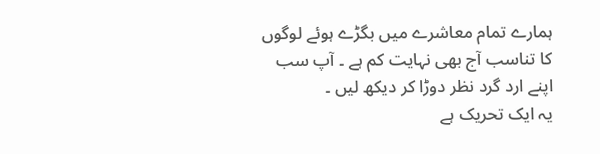ہمارے تمام معاشرے میں بگڑے ہوئے لوگوں کا تناسب آج بھی نہایت کم ہے ۔ آپ سب اپنے ارد گرد نظر دوڑا کر دیکھ لیں ۔
یہ ایک تحریک ہے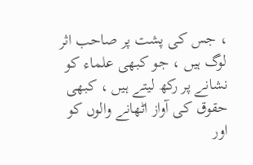، جس کی پشت پر صاحب اثر لوگ ہیں ، جو کبھی علماء کو نشانے پر رکھ لیتے ہیں ، کبھی حقوق کی آواز اٹھانے والوں کو اور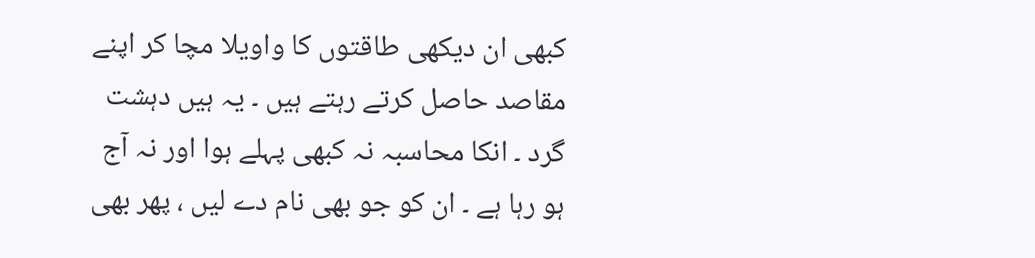کبھی ان دیکھی طاقتوں کا واویلا مچا کر اپنے مقاصد حاصل کرتے رہتے ہیں ۔ یہ ہیں دہشت گرد ۔ انکا محاسبہ نہ کبھی پہلے ہوا اور نہ آج ہو رہا ہے ۔ ان کو جو بھی نام دے لیں ، پھر بھی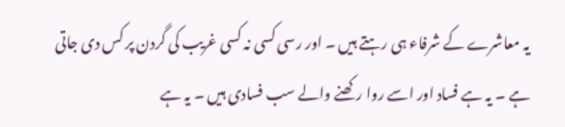یہ معاشرے کے شرفاء ہی رہتے ہیں ۔ اور رسی کسی نہ کسی غریب کی گردن پر کس دی جاتی ہے ۔ یہ ہے فساد اور اسے روا رکھنے والے سب فسادی ہیں ۔ یہ ہے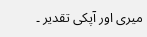میری اور آپکی تقدیر ۔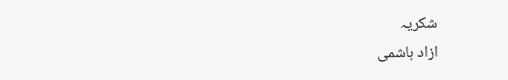شکریہ
ازاد ہاشمی